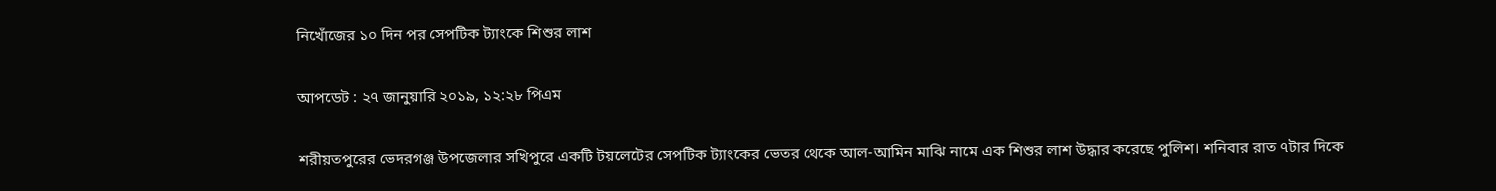নিখোঁজের ১০ দিন পর সেপটিক ট্যাংকে শিশুর লাশ

আপডেট : ২৭ জানুয়ারি ২০১৯, ১২:২৮ পিএম

শরীয়তপুরের ভেদরগঞ্জ উপজেলার সখিপুরে একটি টয়লেটের সেপটিক ট্যাংকের ভেতর থেকে আল-আমিন মাঝি নামে এক শিশুর লাশ উদ্ধার করেছে পুলিশ। শনিবার রাত ৭টার দিকে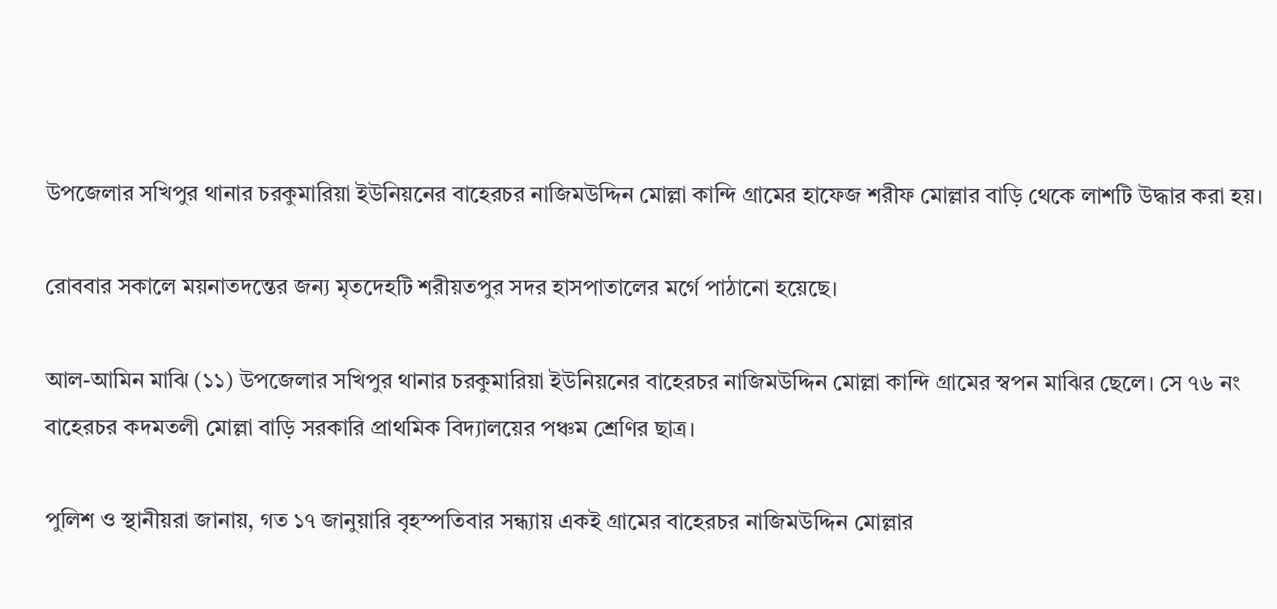উপজেলার সখিপুর থানার চরকুমারিয়া ইউনিয়নের বাহেরচর নাজিমউদ্দিন মোল্লা কান্দি গ্রামের হাফেজ শরীফ মোল্লার বাড়ি থেকে লাশটি উদ্ধার করা হয়।

রোববার সকালে ময়নাতদন্তের জন্য মৃতদেহটি শরীয়তপুর সদর হাসপাতালের মর্গে পাঠানো হয়েছে।

আল-আমিন মাঝি (১১) উপজেলার সখিপুর থানার চরকুমারিয়া ইউনিয়নের বাহেরচর নাজিমউদ্দিন মোল্লা কান্দি গ্রামের স্বপন মাঝির ছেলে। সে ৭৬ নং বাহেরচর কদমতলী মোল্লা বাড়ি সরকারি প্রাথমিক বিদ্যালয়ের পঞ্চম শ্রেণির ছাত্র।

পুলিশ ও স্থানীয়রা জানায়, গত ১৭ জানুয়ারি বৃহস্পতিবার সন্ধ্যায় একই গ্রামের বাহেরচর নাজিমউদ্দিন মোল্লার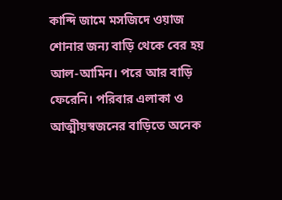কান্দি জামে মসজিদে ওয়াজ শোনার জন্য বাড়ি থেকে বের হয় আল-আমিন। পরে আর বাড়ি ফেরেনি। পরিবার এলাকা ও আত্মীয়স্বজনের বাড়িতে অনেক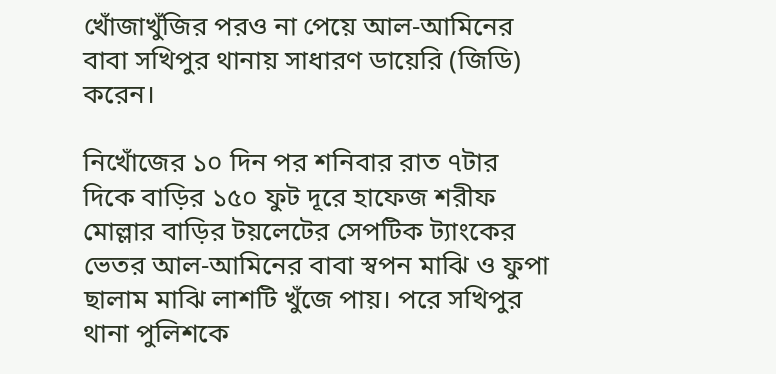খোঁজাখুঁজির পরও না পেয়ে আল-আমিনের বাবা সখিপুর থানায় সাধারণ ডায়েরি (জিডি) করেন।

নিখোঁজের ১০ দিন পর শনিবার রাত ৭টার দিকে বাড়ির ১৫০ ফুট দূরে হাফেজ শরীফ মোল্লার বাড়ির টয়লেটের সেপটিক ট্যাংকের ভেতর আল-আমিনের বাবা স্বপন মাঝি ও ফুপা ছালাম মাঝি লাশটি খুঁজে পায়। পরে সখিপুর থানা পুলিশকে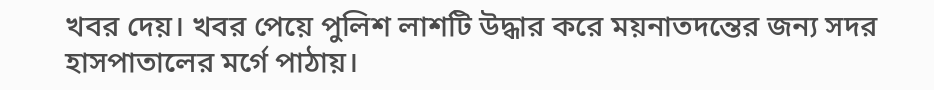খবর দেয়। খবর পেয়ে পুলিশ লাশটি উদ্ধার করে ময়নাতদন্তের জন্য সদর হাসপাতালের মর্গে পাঠায়।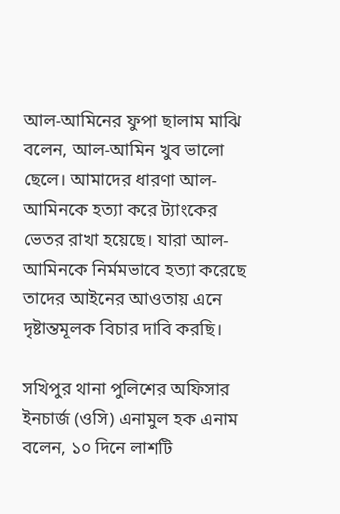আল-আমিনের ফুপা ছালাম মাঝি বলেন, আল-আমিন খুব ভালো ছেলে। আমাদের ধারণা আল-আমিনকে হত্যা করে ট্যাংকের ভেতর রাখা হয়েছে। যারা আল-আমিনকে নির্মমভাবে হত্যা করেছে তাদের আইনের আওতায় এনে দৃষ্টান্তমূলক বিচার দাবি করছি।

সখিপুর থানা পুলিশের অফিসার ইনচার্জ (ওসি) এনামুল হক এনাম বলেন, ১০ দিনে লাশটি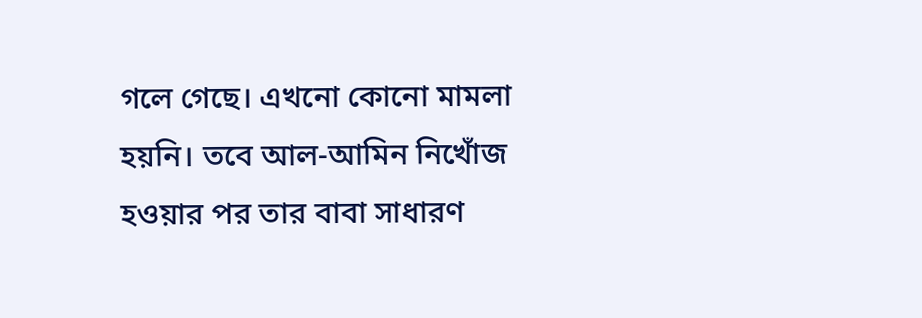গলে গেছে। এখনো কোনো মামলা হয়নি। তবে আল-আমিন নিখোঁজ হওয়ার পর তার বাবা সাধারণ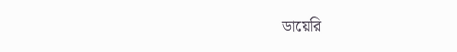ডায়েরি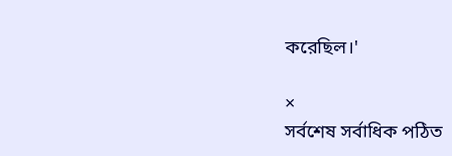করেছিল।'

×
সর্বশেষ সর্বাধিক পঠিত